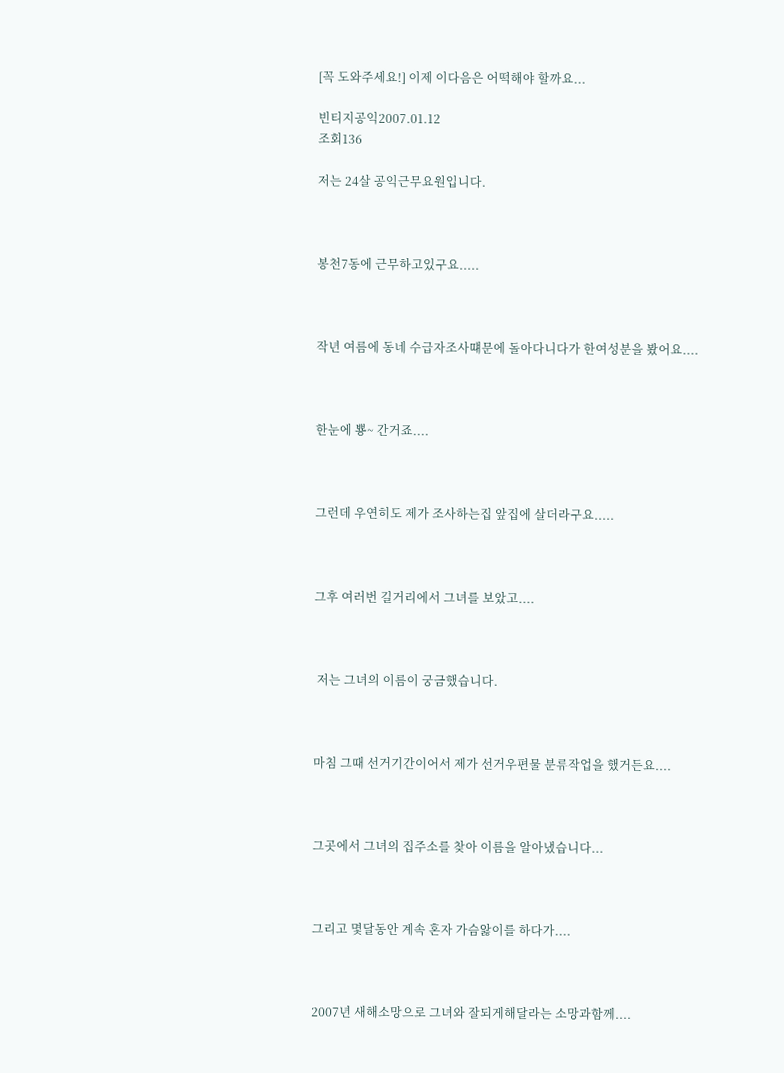[꼭 도와주세요!] 이제 이다음은 어떡해야 할까요...

빈티지공익2007.01.12
조회136

저는 24살 공익근무요원입니다.



봉천7동에 근무하고있구요.....



작년 여름에 동네 수급자조사떄문에 돌아다니다가 한여성분을 봤어요....



한눈에 뿅~ 간거죠....



그런데 우연히도 제가 조사하는집 앞집에 살더라구요.....



그후 여러번 길거리에서 그녀를 보았고....



 저는 그녀의 이름이 궁금했습니다.



마침 그때 선거기간이어서 제가 선거우편물 분류작업을 했거든요....



그곳에서 그녀의 집주소를 찾아 이름을 알아냈습니다...



그리고 몇달동안 계속 혼자 가슴앓이를 하다가....



2007년 새해소망으로 그녀와 잘되게해달라는 소망과함께....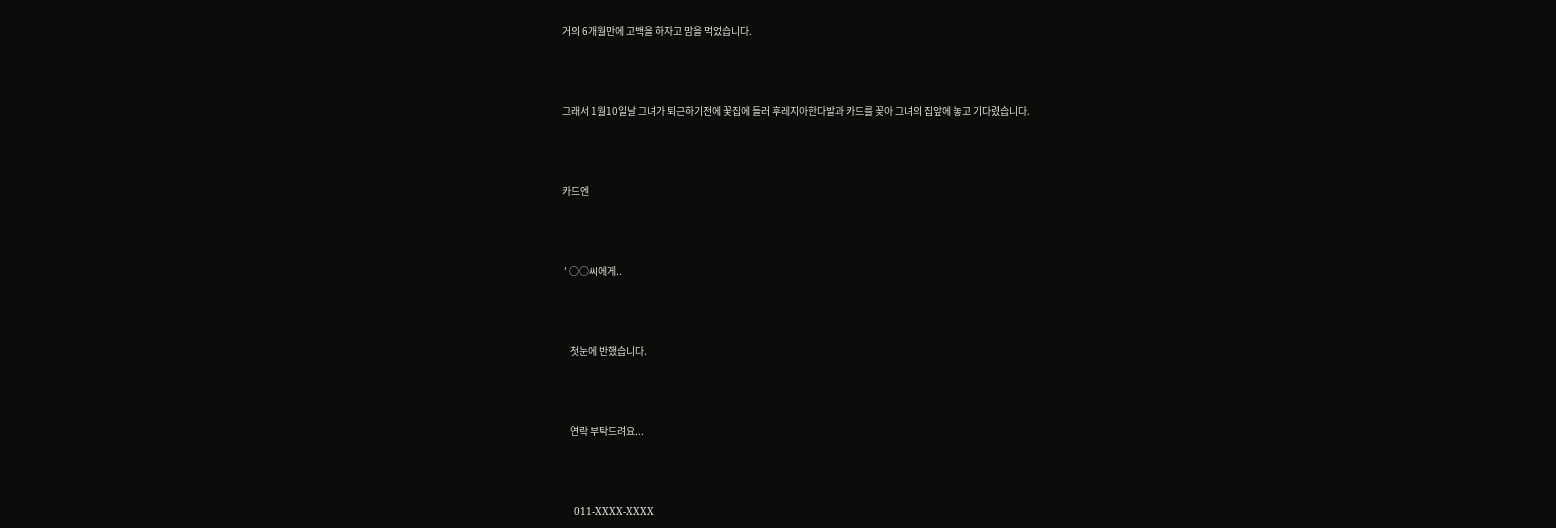거의 6개월만에 고백을 하자고 맘을 먹었습니다.



그래서 1월10일날 그녀가 퇴근하기전에 꽃집에 들러 후레지아한다발과 카드를 꽂아 그녀의 집앞에 놓고 기다렸습니다.



카드엔



 ' ○○씨에게..



    첫눈에 반했습니다.



    연락 부탁드려요...



    011-XXXX-XXXX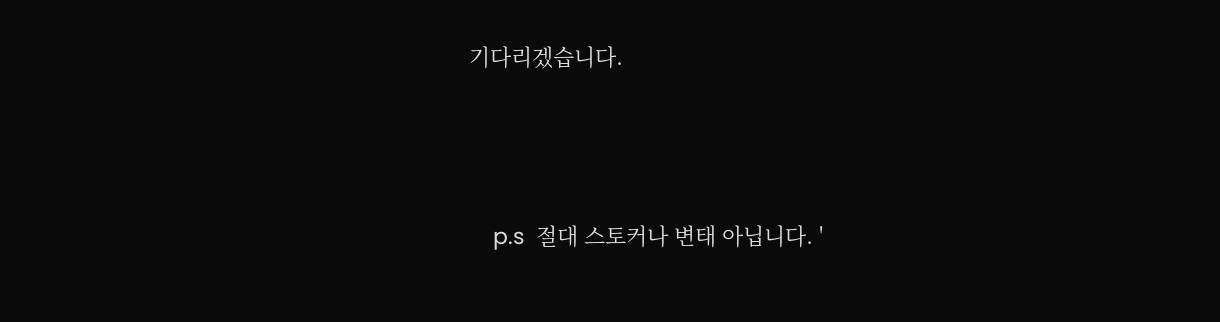기다리겠습니다.



    p.s  절대 스토커나 변태 아닙니다. '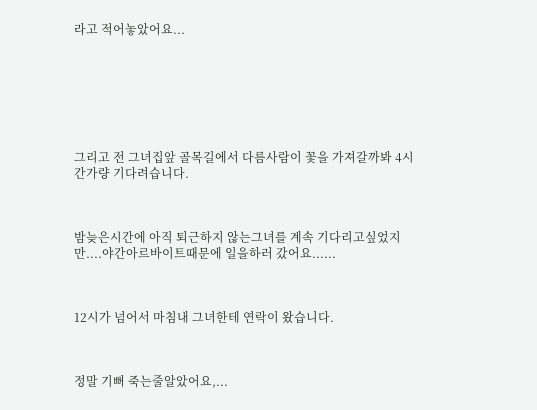라고 적어놓았어요...







그리고 전 그녀집앞 골목길에서 다름사람이 꽃을 가져갈까봐 4시간가량 기다려습니다.



밤늦은시간에 아직 퇴근하지 않는그녀를 계속 기다리고싶었지만....야간아르바이트때문에 일을하러 갔어요......



12시가 넘어서 마침내 그녀한테 연락이 왔습니다.



정말 기뻐 죽는줄알았어요,...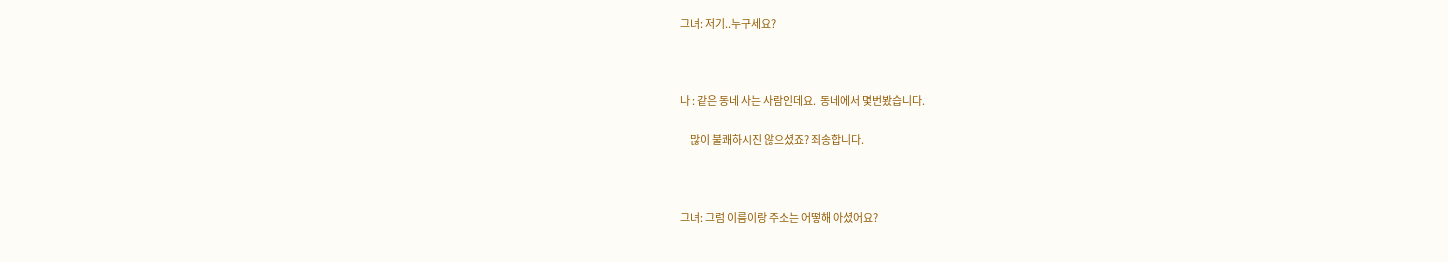그녀: 저기..누구세요?



나 : 같은 동네 사는 사람인데요.  동네에서 몇번봤습니다.

     많이 불쾌하시진 않으셨죠? 죄송합니다.



그녀: 그럼 이름이랑 주소는 어떻해 아셨어요?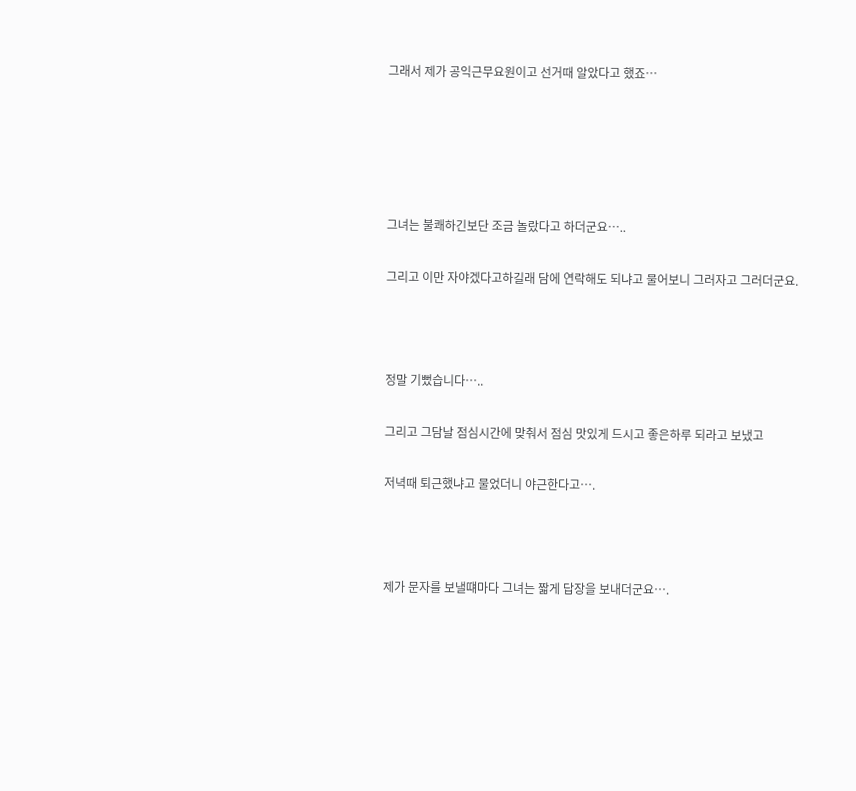그래서 제가 공익근무요원이고 선거때 알았다고 했죠…





그녀는 불쾌하긴보단 조금 놀랐다고 하더군요…..

그리고 이만 자야겠다고하길래 담에 연락해도 되냐고 물어보니 그러자고 그러더군요.



정말 기뻤습니다…..

그리고 그담날 점심시간에 맞춰서 점심 맛있게 드시고 좋은하루 되라고 보냈고

저녁때 퇴근했냐고 물었더니 야근한다고….



제가 문자를 보낼떄마다 그녀는 짧게 답장을 보내더군요….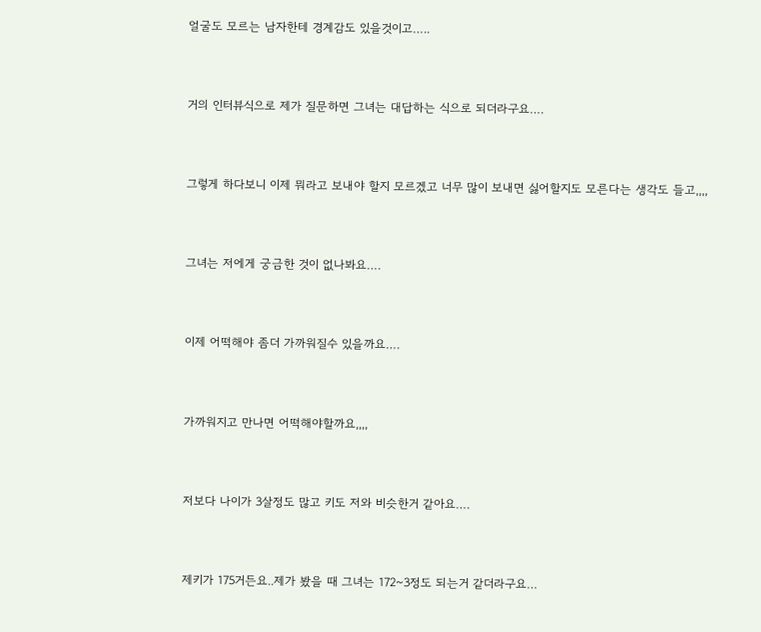얼굴도 모르는 남자한테 경계감도 있을것이고…..



거의 인터뷰식으로 제가 질문하면 그녀는 대답하는 식으로 되더라구요….



그렇게 하다보니 이제 뭐라고 보내야 할지 모르겠고 너무 많이 보내면 싫어할지도 모른다는 생각도 들고,,,,



그녀는 저에게 궁금한 것이 없나봐요….



이제 어떡해야 좀더 가까워질수 있을까요….



가까워지고 만나면 어떡해야할까요,,,,



저보다 나이가 3살정도 많고 키도 저와 비슷한거 같아요….



제키가 175거든요..제가 봤을 때 그녀는 172~3정도 되는거 같더라구요…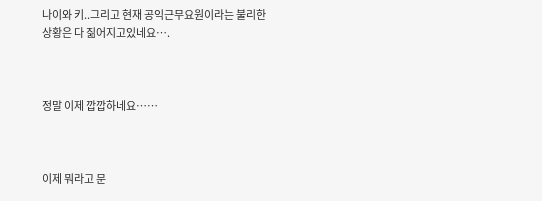나이와 키..그리고 현재 공익근무요원이라는 불리한 상황은 다 짊어지고있네요….



정말 이제 깝깝하네요……



이제 뭐라고 문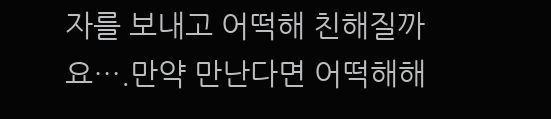자를 보내고 어떡해 친해질까요….만약 만난다면 어떡해해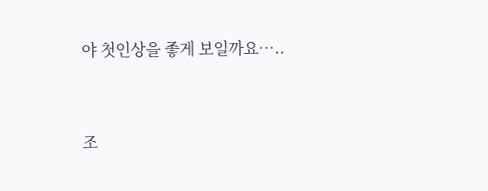야 첫인상을 좋게 보일까요…..



조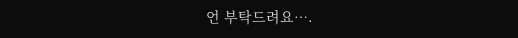언 부탁드려요….